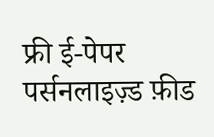फ्री ई-पेपर
पर्सनलाइज़्ड फ़ीड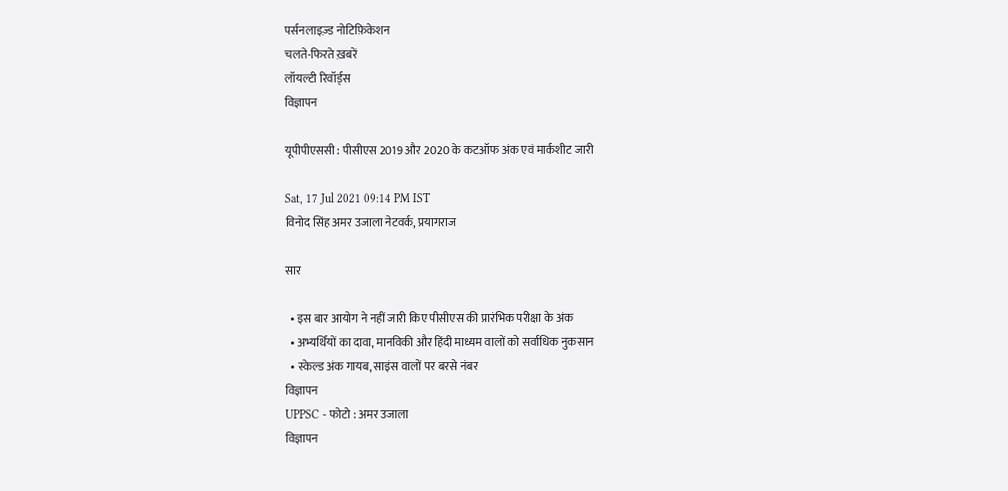पर्सनलाइज़्ड नोटिफ़िकेशन
चलते-फिरते ख़बरें
लॉयल्टी रिवॉर्ड्स
विज्ञापन

यूपीपीएससी : पीसीएस 2019 और 2020 के कटऑफ अंक एवं मार्कशीट जारी

Sat, 17 Jul 2021 09:14 PM IST
विनोद सिंह अमर उजाला नेटवर्क, प्रयागराज

सार

  • इस बार आयोग ने नहीं जारी किए पीसीएस की प्रारंभिक परीक्षा के अंक
  • अभ्यर्थियों का दावा, मानविकी और हिंदी माध्यम वालों को सर्वाधिक नुकसान
  • स्केल्ड अंक गायब, साइंस वालों पर बरसे नंबर
विज्ञापन
UPPSC - फोटो : अमर उजाला
विज्ञापन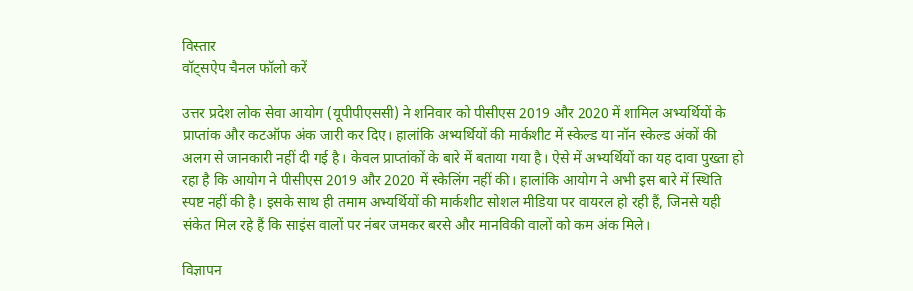विस्तार
वॉट्सऐप चैनल फॉलो करें

उत्तर प्रदेश लोक सेवा आयोग (यूपीपीएससी) ने शनिवार को पीसीएस 2019 और 2020 में शामिल अभ्यर्थियों के प्राप्तांक और कटऑफ अंक जारी कर दिए। हालांकि अभ्यर्थियों की मार्कशीट में स्केल्ड या नॉन स्केल्ड अंकों की अलग से जानकारी नहीं दी गई है। केवल प्राप्तांकों के बारे में बताया गया है। ऐसे में अभ्यर्थियों का यह दावा पुख्ता हो रहा है कि आयोग ने पीसीएस 2019 और 2020 में स्केलिंग नहीं की। हालांकि आयोग ने अभी इस बारे में स्थिति स्पष्ट नहीं की है। इसके साथ ही तमाम अभ्यर्थियों की मार्कशीट सोशल मीडिया पर वायरल हो रही हैं, जिनसे यही संकेत मिल रहे हैं कि साइंस वालों पर नंबर जमकर बरसे और मानविकी वालों को कम अंक मिले।

विज्ञापन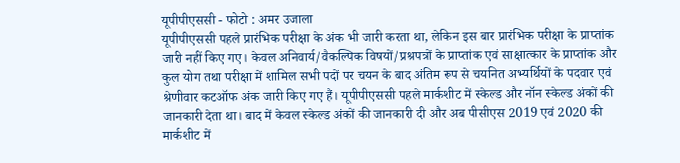यूपीपीएससी - फोटो : अमर उजाला
यूपीपीएससी पहले प्रारंभिक परीक्षा के अंक भी जारी करता था, लेकिन इस बार प्रारंभिक परीक्षा के प्राप्तांक जारी नहीं किए गए। केवल अनिवार्य/वैकल्पिक विषयों/प्रश्रपत्रों के प्राप्तांक एवं साक्षात्कार के प्राप्तांक और कुल योग तथा परीक्षा में शामिल सभी पदों पर चयन के बाद अंतिम रूप से चयनित अभ्यर्थियों के पदवार एवं श्रेणीवार कटऑफ अंक जारी किए गए हैं। यूपीपीएससी पहले मार्कशीट में स्केल्ड और नॉन स्केल्ड अंकों की जानकारी देता था। बाद में केवल स्केल्ड अंकों की जानकारी दी और अब पीसीएस 2019 एवं 2020 की मार्कशीट में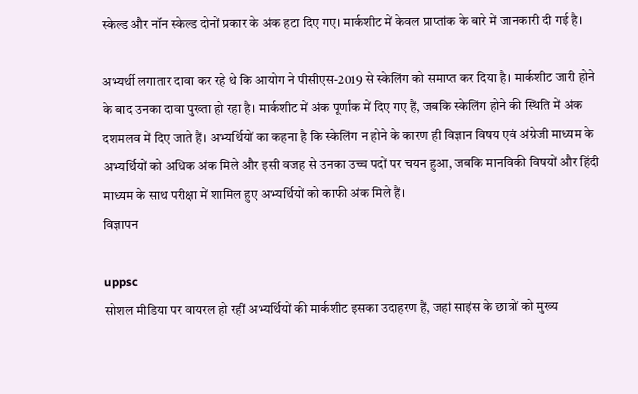स्केल्ड और नॉन स्केल्ड दोनों प्रकार के अंक हटा दिए गए। मार्कशीट में केवल प्राप्तांक के बारे में जानकारी दी गई है।

अभ्यर्थी लगातार दावा कर रहे थे कि आयोग ने पीसीएस-2019 से स्केलिंग को समाप्त कर दिया है। मार्कशीट जारी होने के बाद उनका दावा पुख्ता हो रहा है। मार्कशीट में अंक पूर्णांक में दिए गए हैं, जबकि स्केलिंग होने की स्थिति में अंक दशमलव में दिए जाते हैं। अभ्यर्थियों का कहना है कि स्केलिंग न होने के कारण ही विज्ञान विषय एवं अंग्रेजी माध्यम के अभ्यर्थियों को अधिक अंक मिले और इसी वजह से उनका उच्च पदों पर चयन हुआ, जबकि मानविकी विषयों और हिंदी माध्यम के साथ परीक्षा में शामिल हुए अभ्यर्थियों को काफी अंक मिले हैं।
विज्ञापन

uppsc
सोशल मीडिया पर वायरल हो रहीं अभ्यर्थियों की मार्कशीट इसका उदाहरण हैं, जहां साइंस के छात्रों को मुख्य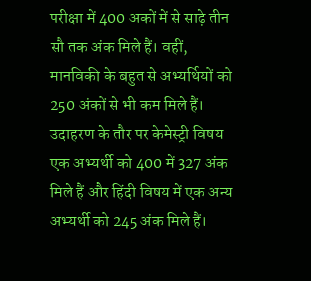परीक्षा में 400 अकों में से साढ़े तीन सौ तक अंक मिले हैं। वहीं, मानविकी के बहुत से अभ्यर्थियों को 250 अंकों से भी कम मिले हैं। उदाहरण के तौर पर केमेस्ट्री विषय एक अभ्यर्थी को 400 में 327 अंक मिले हैं और हिंदी विषय में एक अन्य अभ्यर्थी को 245 अंक मिले हैं।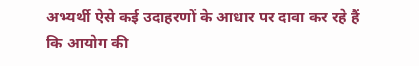अभ्यर्थी ऐसे कई उदाहरणों के आधार पर दावा कर रहे हैं कि आयोग की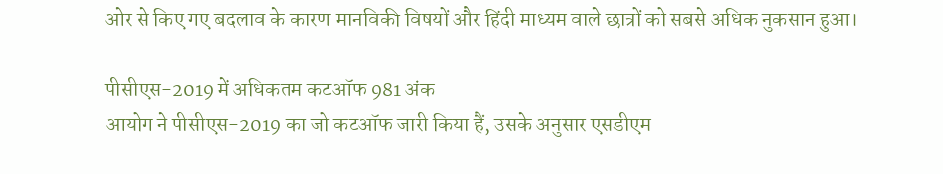ओर से किए गए बदलाव के कारण मानविकी विषयों और हिंदी माध्यम वाले छात्रों को सबसे अधिक नुकसान हुआ।

पीसीएस-2019 में अधिकतम कटऑफ 981 अंक
आयोग ने पीसीएस-2019 का जो कटऑफ जारी किया हैं, उसके अनुसार एसडीएम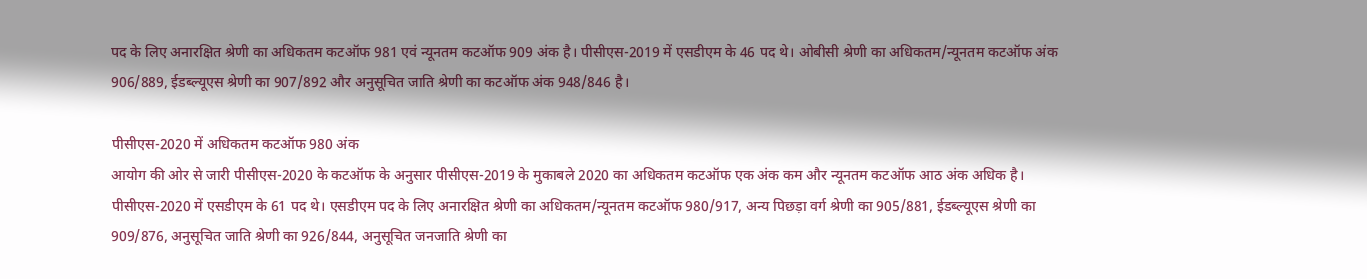पद के लिए अनारक्षित श्रेणी का अधिकतम कटऑफ 981 एवं न्यूनतम कटऑफ 909 अंक है। पीसीएस-2019 में एसडीएम के 46 पद थे। ओबीसी श्रेणी का अधिकतम/न्यूनतम कटऑफ अंक 906/889, ईडब्ल्यूएस श्रेणी का 907/892 और अनुसूचित जाति श्रेणी का कटऑफ अंक 948/846 है।

पीसीएस-2020 में अधिकतम कटऑफ 980 अंक
आयोग की ओर से जारी पीसीएस-2020 के कटऑफ के अनुसार पीसीएस-2019 के मुकाबले 2020 का अधिकतम कटऑफ एक अंक कम और न्यूनतम कटऑफ आठ अंक अधिक है।  पीसीएस-2020 में एसडीएम के 61 पद थे। एसडीएम पद के लिए अनारक्षित श्रेणी का अधिकतम/न्यूनतम कटऑफ 980/917, अन्य पिछड़ा वर्ग श्रेणी का 905/881, ईडब्ल्यूएस श्रेणी का 909/876, अनुसूचित जाति श्रेणी का 926/844, अनुसूचित जनजाति श्रेणी का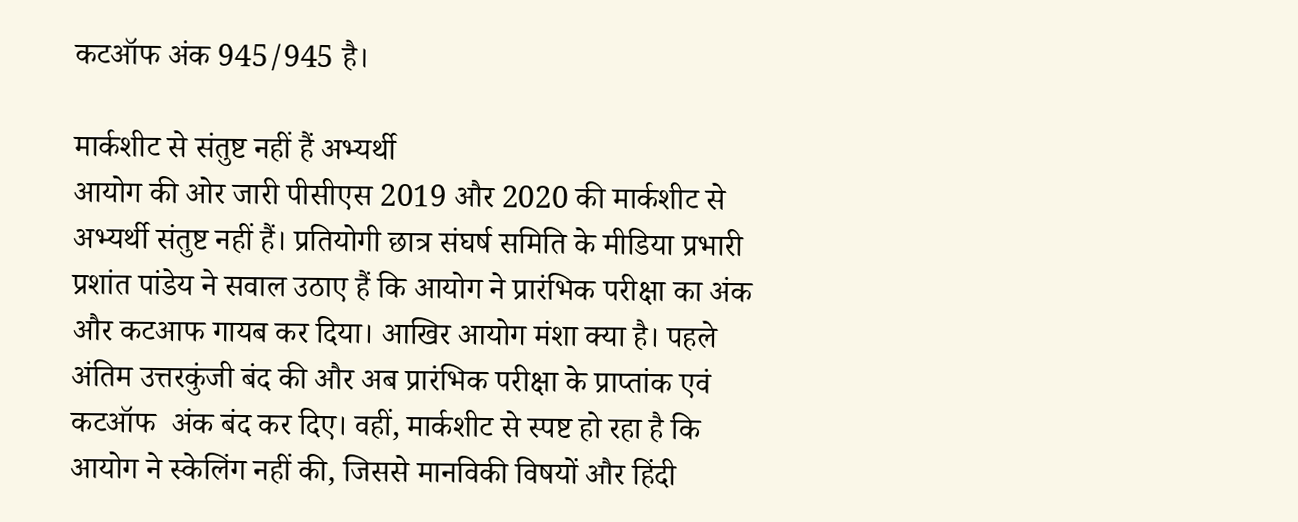कटऑफ अंक 945/945 है।

मार्कशीट से संतुष्ट नहीं हैं अभ्यर्थी
आयोग की ओर जारी पीसीएस 2019 और 2020 की मार्कशीट से अभ्यर्थी संतुष्ट नहीं हैं। प्रतियोगी छात्र संघर्ष समिति के मीडिया प्रभारी प्रशांत पांडेय ने सवाल उठाए हैं कि आयोग ने प्रारंभिक परीक्षा का अंक और कटआफ गायब कर दिया। आखिर आयोग मंशा क्या है। पहले अंतिम उत्तरकुंजी बंद की और अब प्रारंभिक परीक्षा के प्राप्तांक एवं कटऑफ  अंक बंद कर दिए। वहीं, मार्कशीट से स्पष्ट हो रहा है कि आयोग ने स्केलिंग नहीं की, जिससे मानविकी विषयों और हिंदी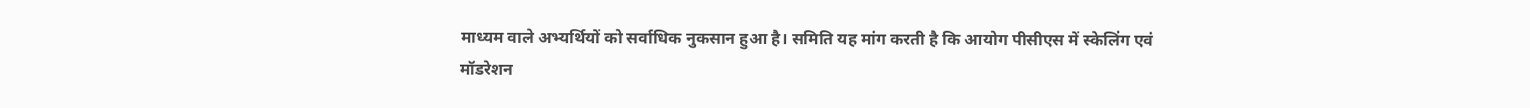माध्यम वाले अभ्यर्थियों को सर्वाधिक नुकसान हुआ है। समिति यह मांग करती है कि आयोग पीसीएस में स्केलिंग एवं मॉडरेशन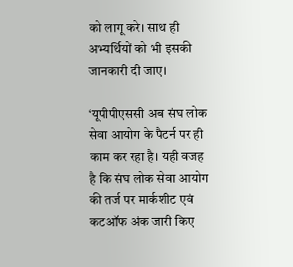को लागू करे। साथ ही अभ्यर्थियों को भी इसकी जानकारी दी जाए।

‘यूपीपीएससी अब संघ लोक सेवा आयोग के पैटर्न पर ही काम कर रहा है। यही वजह है कि संघ लोक सेवा आयोग की तर्ज पर मार्कशीट एवं कटऑफ अंक जारी किए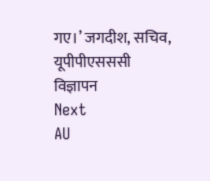गए।’ जगदीश, सचिव, यूपीपीएसससी
विज्ञापन
Next
AU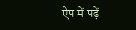ऐप में पढ़ें